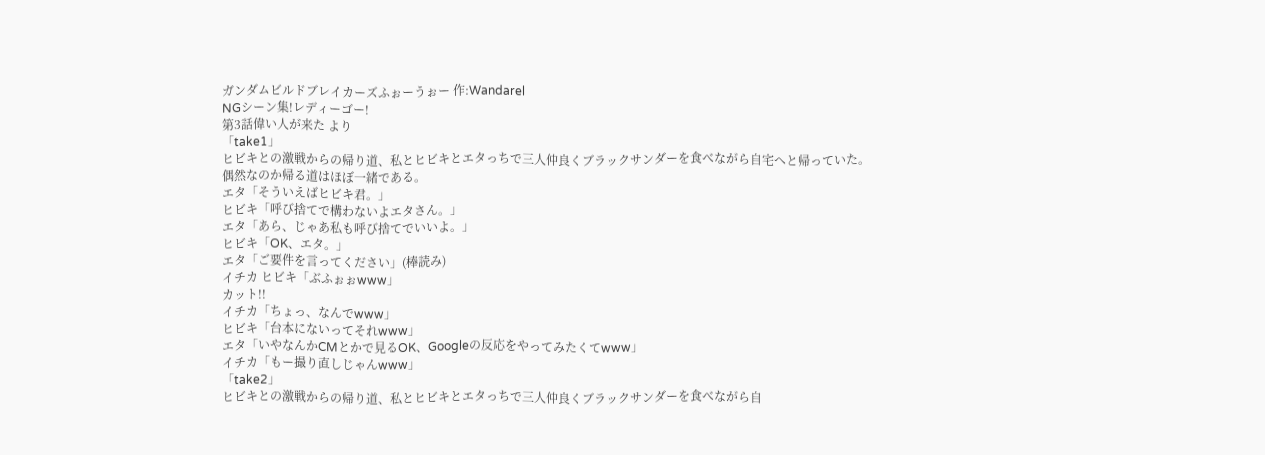ガンダムビルドブレイカーズふぉーうぉー 作:Wandarel
NGシーン集!レディーゴー!
第3話偉い人が来た より
「take1」
ヒビキとの激戦からの帰り道、私とヒビキとエタっちで三人仲良くブラックサンダーを食べながら自宅へと帰っていた。
偶然なのか帰る道はほぼ一緒である。
エタ「そういえばヒビキ君。」
ヒビキ「呼び捨てで構わないよエタさん。」
エタ「あら、じゃあ私も呼び捨てでいいよ。」
ヒビキ「OK、エタ。」
エタ「ご要件を言ってください」(棒読み)
イチカ ヒビキ「ぶふぉぉwww」
カット!!
イチカ「ちょっ、なんでwww」
ヒビキ「台本にないってそれwww」
エタ「いやなんかCMとかで見るOK、Googleの反応をやってみたくてwww」
イチカ「もー撮り直しじゃんwww」
「take2」
ヒビキとの激戦からの帰り道、私とヒビキとエタっちで三人仲良くブラックサンダーを食べながら自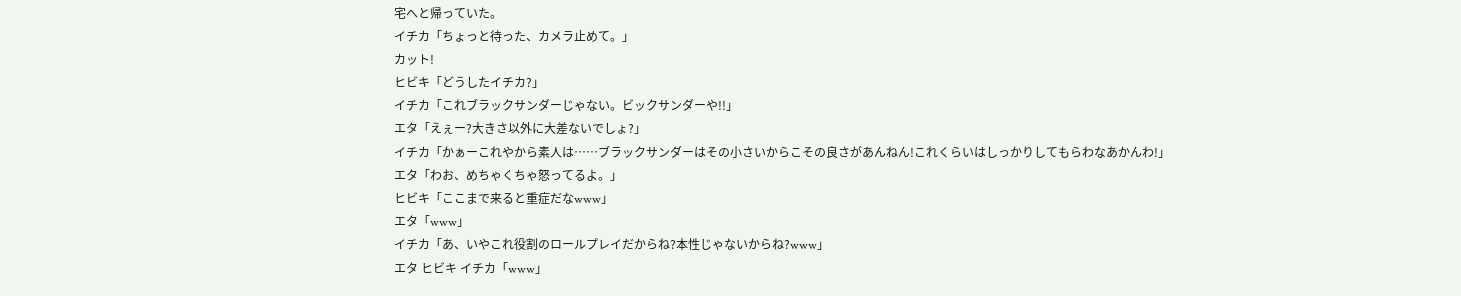宅へと帰っていた。
イチカ「ちょっと待った、カメラ止めて。」
カット!
ヒビキ「どうしたイチカ?」
イチカ「これブラックサンダーじゃない。ビックサンダーや!!」
エタ「えぇー?大きさ以外に大差ないでしょ?」
イチカ「かぁーこれやから素人は……ブラックサンダーはその小さいからこその良さがあんねん!これくらいはしっかりしてもらわなあかんわ!」
エタ「わお、めちゃくちゃ怒ってるよ。」
ヒビキ「ここまで来ると重症だなwww」
エタ「www」
イチカ「あ、いやこれ役割のロールプレイだからね?本性じゃないからね?www」
エタ ヒビキ イチカ「www」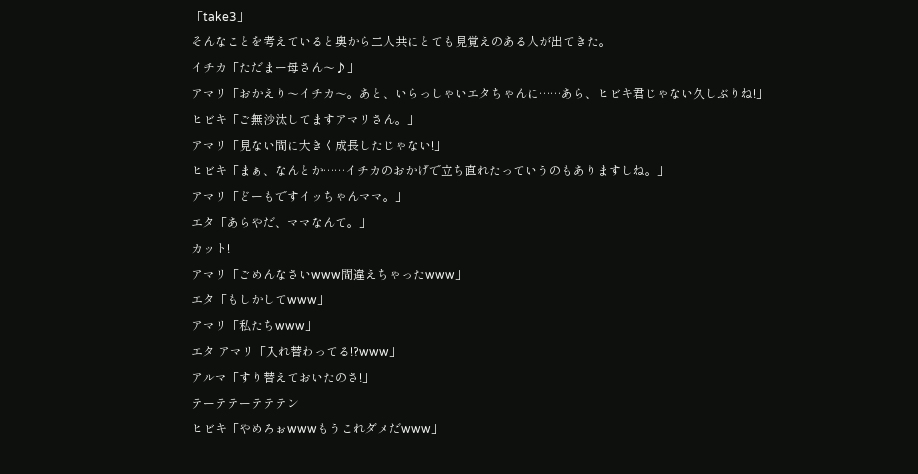「take3」
そんなことを考えていると奥から二人共にとても見覚えのある人が出てきた。
イチカ「ただまー母さん〜♪」
アマリ「おかえり〜イチカ〜。あと、いらっしゃいエタちゃんに……あら、ヒビキ君じゃない久しぶりね!」
ヒビキ「ご無沙汰してますアマリさん。」
アマリ「見ない間に大きく成長したじゃない!」
ヒビキ「まぁ、なんとか……イチカのおかげで立ち直れたっていうのもありますしね。」
アマリ「どーもですイッちゃんママ。」
エタ「あらやだ、ママなんて。」
カット!
アマリ「ごめんなさいwww間違えちゃったwww」
エタ「もしかしてwww」
アマリ「私たちwww」
エタ アマリ「入れ替わってる!?www」
アルマ「すり替えておいたのさ!」
テーテテーテテテン
ヒビキ「やめろぉwwwもうこれダメだwww」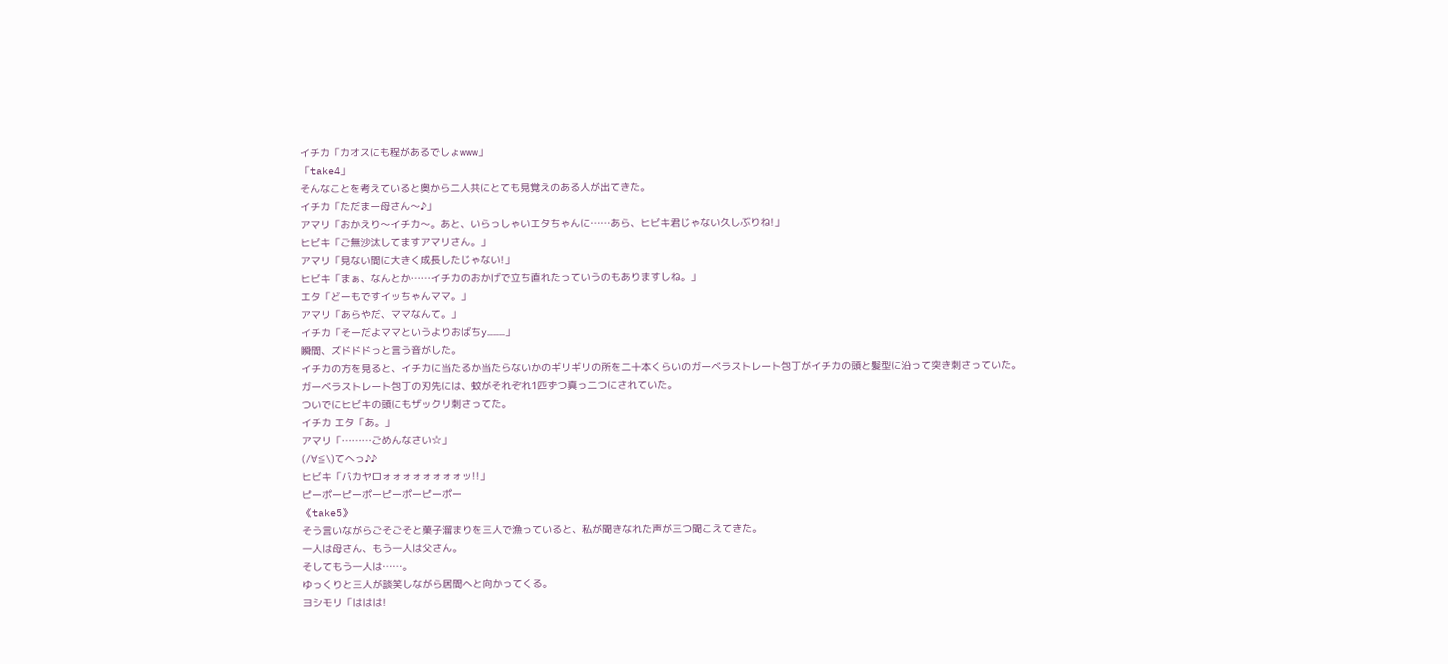イチカ「カオスにも程があるでしょwww」
「take4」
そんなことを考えていると奥から二人共にとても見覚えのある人が出てきた。
イチカ「ただまー母さん〜♪」
アマリ「おかえり〜イチカ〜。あと、いらっしゃいエタちゃんに……あら、ヒビキ君じゃない久しぶりね!」
ヒビキ「ご無沙汰してますアマリさん。」
アマリ「見ない間に大きく成長したじゃない!」
ヒビキ「まぁ、なんとか……イチカのおかげで立ち直れたっていうのもありますしね。」
エタ「どーもですイッちゃんママ。」
アマリ「あらやだ、ママなんて。」
イチカ「そーだよママというよりおばちy………」
瞬間、ズドドドっと言う音がした。
イチカの方を見ると、イチカに当たるか当たらないかのギリギリの所を二十本くらいのガーベラストレート包丁がイチカの頭と髪型に沿って突き刺さっていた。
ガーベラストレート包丁の刃先には、蚊がそれぞれ1匹ずつ真っ二つにされていた。
ついでにヒビキの頭にもザックリ刺さってた。
イチカ エタ「あ。」
アマリ「………ごめんなさい☆」
(/∀≦\)てへっ♪♪
ヒビキ「バカヤロォォォォォォォォッ!!」
ピーポーピーポーピーポーピーポー
《take5》
そう言いながらごそごそと菓子溜まりを三人で漁っていると、私が聞きなれた声が三つ聞こえてきた。
一人は母さん、もう一人は父さん。
そしてもう一人は……。
ゆっくりと三人が談笑しながら居間へと向かってくる。
ヨシモリ「ははは!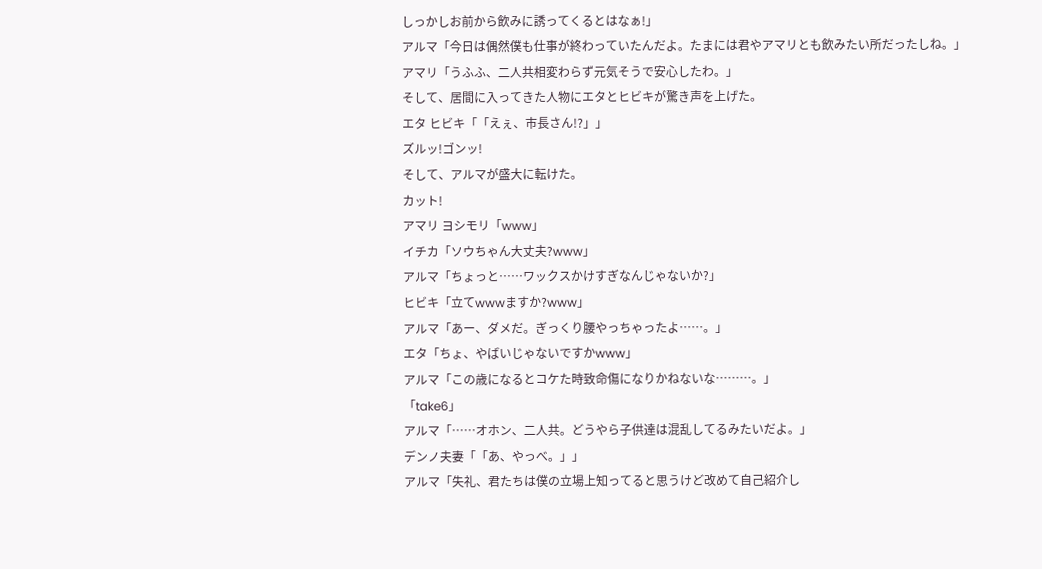しっかしお前から飲みに誘ってくるとはなぁ!」
アルマ「今日は偶然僕も仕事が終わっていたんだよ。たまには君やアマリとも飲みたい所だったしね。」
アマリ「うふふ、二人共相変わらず元気そうで安心したわ。」
そして、居間に入ってきた人物にエタとヒビキが驚き声を上げた。
エタ ヒビキ「「えぇ、市長さん!?」」
ズルッ!ゴンッ!
そして、アルマが盛大に転けた。
カット!
アマリ ヨシモリ「www」
イチカ「ソウちゃん大丈夫?www」
アルマ「ちょっと……ワックスかけすぎなんじゃないか?」
ヒビキ「立てwwwますか?www」
アルマ「あー、ダメだ。ぎっくり腰やっちゃったよ……。」
エタ「ちょ、やばいじゃないですかwww」
アルマ「この歳になるとコケた時致命傷になりかねないな………。」
「take6」
アルマ「……オホン、二人共。どうやら子供達は混乱してるみたいだよ。」
デンノ夫妻「「あ、やっべ。」」
アルマ「失礼、君たちは僕の立場上知ってると思うけど改めて自己紹介し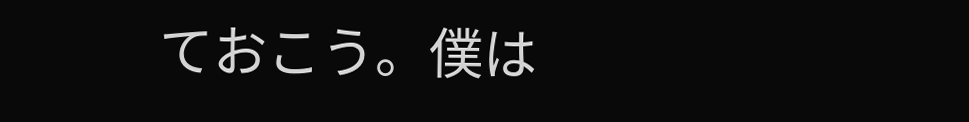ておこう。僕は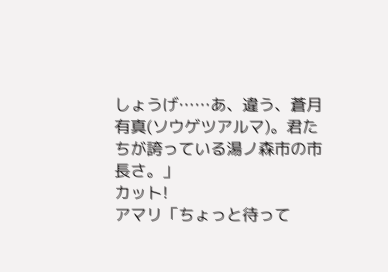しょうげ……あ、違う、蒼月有真(ソウゲツアルマ)。君たちが誇っている湯ノ森市の市長さ。」
カット!
アマリ「ちょっと待って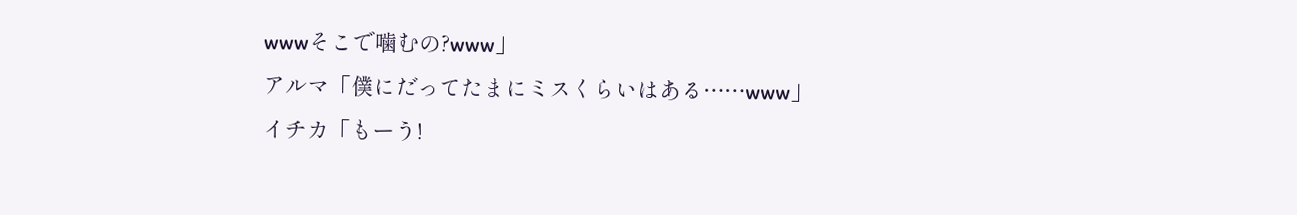wwwそこで噛むの?www」
アルマ「僕にだってたまにミスくらいはある……www」
イチカ「もーう!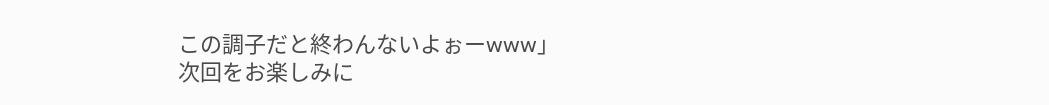この調子だと終わんないよぉーwww」
次回をお楽しみに